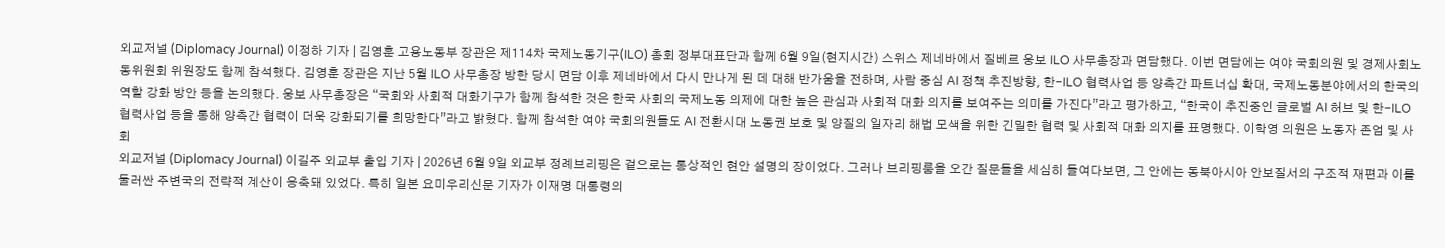외교저널 (Diplomacy Journal) 이정하 기자 | 김영훈 고용노동부 장관은 제114차 국제노동기구(ILO) 총회 정부대표단과 함께 6월 9일(현지시간) 스위스 제네바에서 질베르 웅보 ILO 사무총장과 면담했다. 이번 면담에는 여야 국회의원 및 경제사회노동위원회 위원장도 함께 참석했다. 김영훈 장관은 지난 5월 ILO 사무총장 방한 당시 면담 이후 제네바에서 다시 만나게 된 데 대해 반가움을 전하며, 사람 중심 AI 정책 추진방향, 한-ILO 협력사업 등 양측간 파트너십 확대, 국제노동분야에서의 한국의 역할 강화 방안 등을 논의했다. 웅보 사무총장은 “국회와 사회적 대화기구가 함께 참석한 것은 한국 사회의 국제노동 의제에 대한 높은 관심과 사회적 대화 의지를 보여주는 의미를 가진다”라고 평가하고, “한국이 추진중인 글로벌 AI 허브 및 한-ILO 협력사업 등을 통해 양측간 협력이 더욱 강화되기를 희망한다”라고 밝혔다. 함께 참석한 여야 국회의원들도 AI 전환시대 노동권 보호 및 양질의 일자리 해법 모색을 위한 긴밀한 협력 및 사회적 대화 의지를 표명했다. 이학영 의원은 노동자 존엄 및 사회
외교저널 (Diplomacy Journal) 이길주 외교부 출입 기자 | 2026년 6월 9일 외교부 정례브리핑은 겉으로는 통상적인 현안 설명의 장이었다. 그러나 브리핑룸을 오간 질문들을 세심히 들여다보면, 그 안에는 동북아시아 안보질서의 구조적 재편과 이를 둘러싼 주변국의 전략적 계산이 응축돼 있었다. 특히 일본 요미우리신문 기자가 이재명 대통령의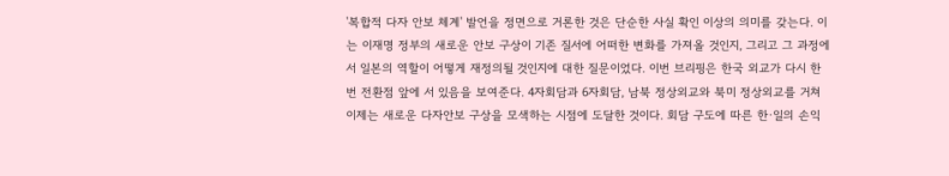'복합적 다자 안보 체계' 발언을 정면으로 거론한 것은 단순한 사실 확인 이상의 의미를 갖는다. 이는 이재명 정부의 새로운 안보 구상이 기존 질서에 어떠한 변화를 가져올 것인지, 그리고 그 과정에서 일본의 역할이 어떻게 재정의될 것인지에 대한 질문이었다. 이번 브리핑은 한국 외교가 다시 한 번 전환점 앞에 서 있음을 보여준다. 4자회담과 6자회담, 남북 정상외교와 북미 정상외교를 거쳐 이제는 새로운 다자안보 구상을 모색하는 시점에 도달한 것이다. 회담 구도에 따른 한·일의 손익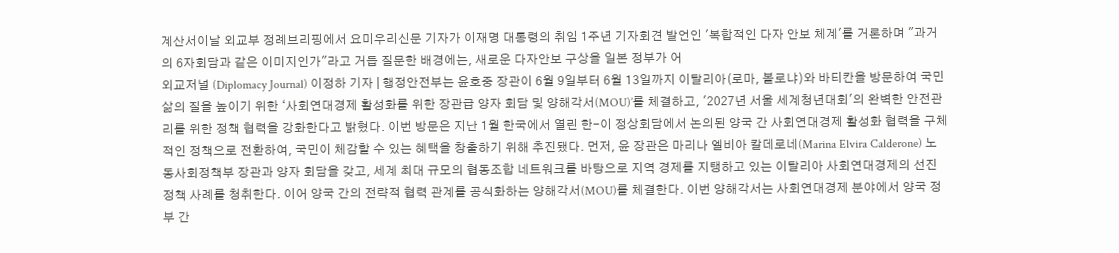계산서이날 외교부 정례브리핑에서 요미우리신문 기자가 이재명 대통령의 취임 1주년 기자회견 발언인 '복합적인 다자 안보 체계'를 거론하며 "과거의 6자회담과 같은 이미지인가"라고 거듭 질문한 배경에는, 새로운 다자안보 구상을 일본 정부가 어
외교저널 (Diplomacy Journal) 이정하 기자 | 행정안전부는 윤호중 장관이 6월 9일부터 6월 13일까지 이탈리아(로마, 볼로냐)와 바티칸을 방문하여 국민 삶의 질을 높이기 위한 ‘사회연대경제 활성화를 위한 장관급 양자 회담 및 양해각서(MOU)’를 체결하고, '2027년 서울 세계청년대회'의 완벽한 안전관리를 위한 정책 협력을 강화한다고 밝혔다. 이번 방문은 지난 1월 한국에서 열린 한-이 정상회담에서 논의된 양국 간 사회연대경제 활성화 협력을 구체적인 정책으로 전환하여, 국민이 체감할 수 있는 혜택을 창출하기 위해 추진됐다. 먼저, 윤 장관은 마리나 엘비아 칼데로네(Marina Elvira Calderone) 노동사회정책부 장관과 양자 회담을 갖고, 세계 최대 규모의 협동조합 네트워크를 바탕으로 지역 경제를 지탱하고 있는 이탈리아 사회연대경제의 선진 정책 사례를 청취한다. 이어 양국 간의 전략적 협력 관계를 공식화하는 양해각서(MOU)를 체결한다. 이번 양해각서는 사회연대경제 분야에서 양국 정부 간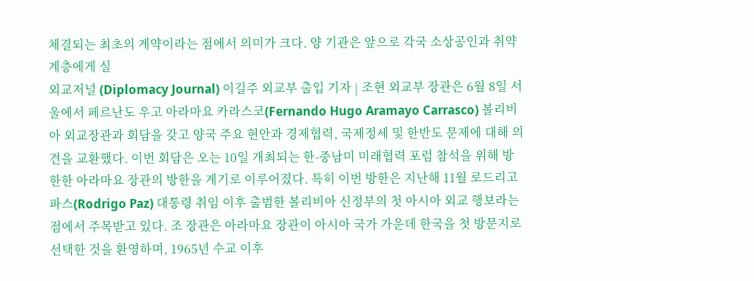체결되는 최초의 계약이라는 점에서 의미가 크다. 양 기관은 앞으로 각국 소상공인과 취약계층에게 실
외교저널 (Diplomacy Journal) 이길주 외교부 출입 기자 | 조현 외교부 장관은 6월 8일 서울에서 페르난도 우고 아라마요 카라스코(Fernando Hugo Aramayo Carrasco) 볼리비아 외교장관과 회담을 갖고 양국 주요 현안과 경제협력, 국제정세 및 한반도 문제에 대해 의견을 교환했다. 이번 회담은 오는 10일 개최되는 한-중남미 미래협력 포럼 참석을 위해 방한한 아라마요 장관의 방한을 계기로 이루어졌다. 특히 이번 방한은 지난해 11월 로드리고 파스(Rodrigo Paz) 대통령 취임 이후 출범한 볼리비아 신정부의 첫 아시아 외교 행보라는 점에서 주목받고 있다. 조 장관은 아라마요 장관이 아시아 국가 가운데 한국을 첫 방문지로 선택한 것을 환영하며, 1965년 수교 이후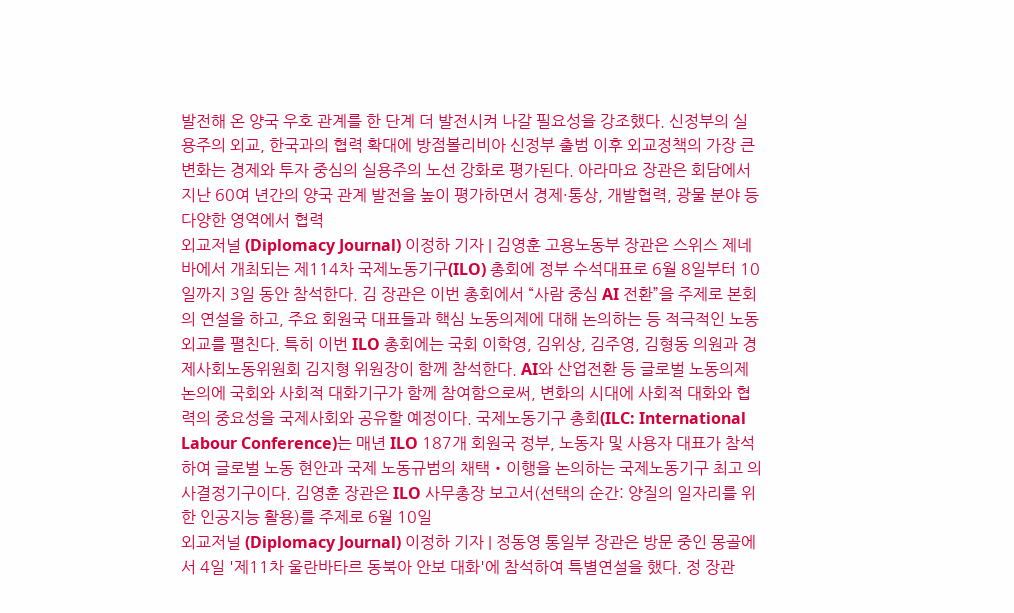발전해 온 양국 우호 관계를 한 단계 더 발전시켜 나갈 필요성을 강조했다. 신정부의 실용주의 외교, 한국과의 협력 확대에 방점볼리비아 신정부 출범 이후 외교정책의 가장 큰 변화는 경제와 투자 중심의 실용주의 노선 강화로 평가된다. 아라마요 장관은 회담에서 지난 60여 년간의 양국 관계 발전을 높이 평가하면서 경제·통상, 개발협력, 광물 분야 등 다양한 영역에서 협력
외교저널 (Diplomacy Journal) 이정하 기자 | 김영훈 고용노동부 장관은 스위스 제네바에서 개최되는 제114차 국제노동기구(ILO) 총회에 정부 수석대표로 6월 8일부터 10일까지 3일 동안 참석한다. 김 장관은 이번 총회에서 “사람 중심 AI 전환”을 주제로 본회의 연설을 하고, 주요 회원국 대표들과 핵심 노동의제에 대해 논의하는 등 적극적인 노동 외교를 펼친다. 특히 이번 ILO 총회에는 국회 이학영, 김위상, 김주영, 김형동 의원과 경제사회노동위원회 김지형 위원장이 함께 참석한다. AI와 산업전환 등 글로벌 노동의제 논의에 국회와 사회적 대화기구가 함께 참여함으로써, 변화의 시대에 사회적 대화와 협력의 중요성을 국제사회와 공유할 예정이다. 국제노동기구 총회(ILC: International Labour Conference)는 매년 ILO 187개 회원국 정부, 노동자 및 사용자 대표가 참석하여 글로벌 노동 현안과 국제 노동규범의 채택‧이행을 논의하는 국제노동기구 최고 의사결정기구이다. 김영훈 장관은 ILO 사무총장 보고서(선택의 순간: 양질의 일자리를 위한 인공지능 활용)를 주제로 6월 10일
외교저널 (Diplomacy Journal) 이정하 기자 | 정동영 통일부 장관은 방문 중인 몽골에서 4일 '제11차 울란바타르 동북아 안보 대화'에 참석하여 특별연설을 했다. 정 장관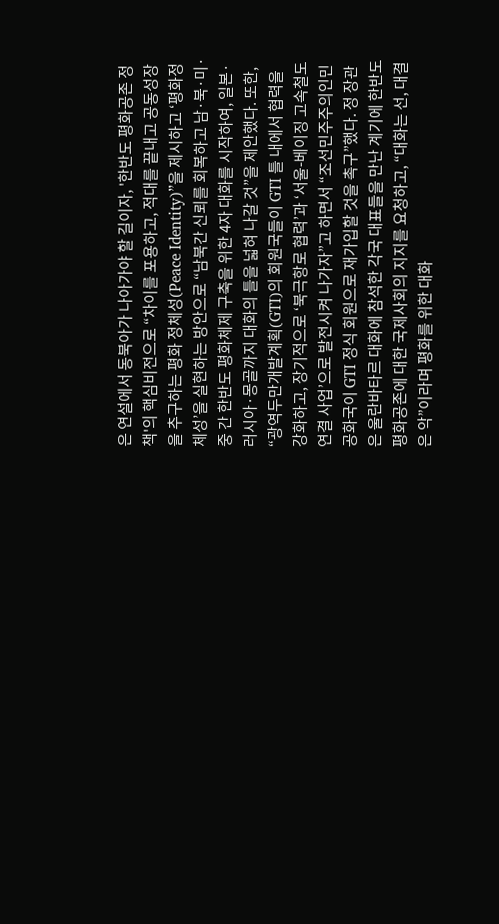은 연설에서 동북아가 나아가야 할 길이자, '한반도 평화공존 정책'의 핵심비전으로 “차이를 포용하고, 적대를 끝내고 공동성장을 추구하는 평화 정체성(Peace Identity)”을 제시하고 ‘평화정체성’을 실현하는 방안으로 “남북간 신뢰를 회복하고 남·북·미·중 간 한반도 평화체제 구축을 위한 4자 대화를 시작하여, 일본·러시아·몽골까지 대화의 틀을 넓혀 나갈 것”을 제안했다. 또한, “광역두만개발계획(GTI)의 회원국들이 GTI 틀 내에서 협력을 강화하고, 장기적으로 ‘북극항로 협력’과 ‘서울-베이징 고속철도 연결 사업’으로 발전시켜 나가자”고 하면서 “조선민주주의인민공화국이 GTI 정식 회원으로 재가입할 것을 촉구”했다. 정 장관은 울란바타르 대화에 참석한 각국 대표들을 만난 계기에 한반도 평화공존에 대한 국제사회의 지지를 요청하고, “대화는 선, 대결은 악”이라며 평화를 위한 대화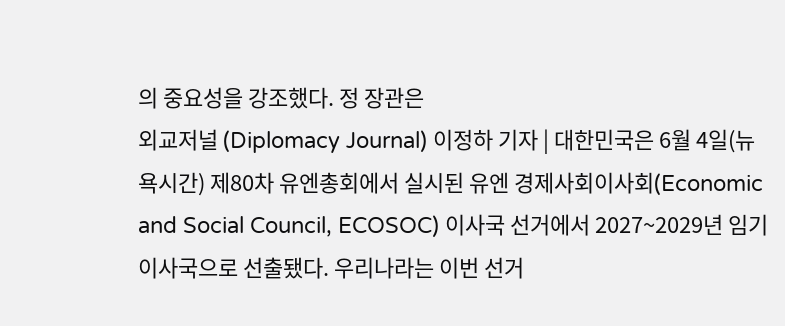의 중요성을 강조했다. 정 장관은
외교저널 (Diplomacy Journal) 이정하 기자 | 대한민국은 6월 4일(뉴욕시간) 제80차 유엔총회에서 실시된 유엔 경제사회이사회(Economic and Social Council, ECOSOC) 이사국 선거에서 2027~2029년 임기 이사국으로 선출됐다. 우리나라는 이번 선거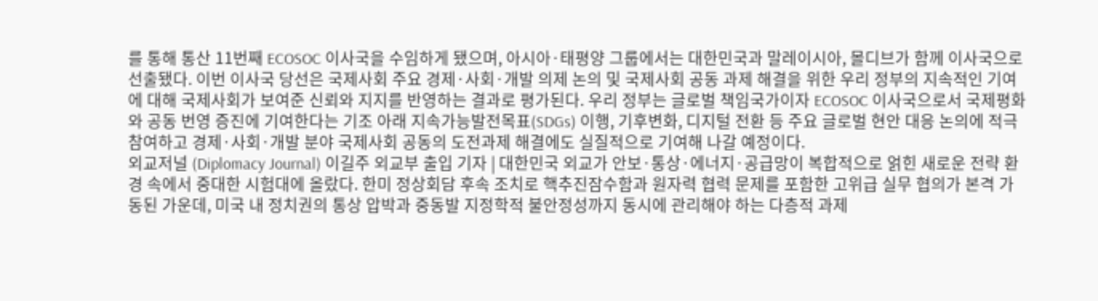를 통해 통산 11번째 ECOSOC 이사국을 수임하게 됐으며, 아시아·태평양 그룹에서는 대한민국과 말레이시아, 몰디브가 함께 이사국으로 선출됐다. 이번 이사국 당선은 국제사회 주요 경제·사회·개발 의제 논의 및 국제사회 공동 과제 해결을 위한 우리 정부의 지속적인 기여에 대해 국제사회가 보여준 신뢰와 지지를 반영하는 결과로 평가된다. 우리 정부는 글로벌 책임국가이자 ECOSOC 이사국으로서 국제평화와 공동 번영 증진에 기여한다는 기조 아래 지속가능발전목표(SDGs) 이행, 기후변화, 디지털 전환 등 주요 글로벌 현안 대응 논의에 적극 참여하고 경제·사회·개발 분야 국제사회 공동의 도전과제 해결에도 실질적으로 기여해 나갈 예정이다.
외교저널 (Diplomacy Journal) 이길주 외교부 출입 기자 | 대한민국 외교가 안보·통상·에너지·공급망이 복합적으로 얽힌 새로운 전략 환경 속에서 중대한 시험대에 올랐다. 한미 정상회담 후속 조치로 핵추진잠수함과 원자력 협력 문제를 포함한 고위급 실무 협의가 본격 가동된 가운데, 미국 내 정치권의 통상 압박과 중동발 지정학적 불안정성까지 동시에 관리해야 하는 다층적 과제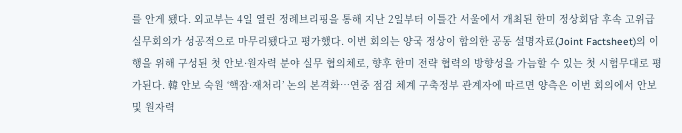를 안게 됐다. 외교부는 4일 열린 정례브리핑을 통해 지난 2일부터 이틀간 서울에서 개최된 한미 정상회담 후속 고위급 실무회의가 성공적으로 마무리됐다고 평가했다. 이번 회의는 양국 정상이 합의한 공동 설명자료(Joint Factsheet)의 이행을 위해 구성된 첫 안보·원자력 분야 실무 협의체로, 향후 한미 전략 협력의 방향성을 가늠할 수 있는 첫 시험무대로 평가된다. 韓 안보 숙원 ‘핵잠·재처리’ 논의 본격화…연중 점검 체계 구축정부 관계자에 따르면 양측은 이번 회의에서 안보 및 원자력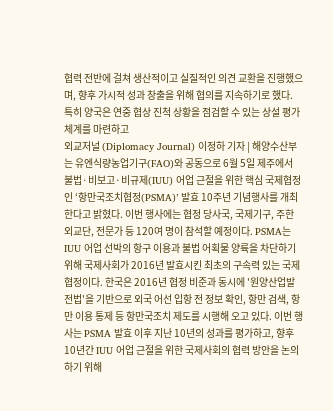협력 전반에 걸쳐 생산적이고 실질적인 의견 교환을 진행했으며, 향후 가시적 성과 창출을 위해 협의를 지속하기로 했다. 특히 양국은 연중 협상 진척 상황을 점검할 수 있는 상설 평가 체계를 마련하고
외교저널 (Diplomacy Journal) 이정하 기자 | 해양수산부는 유엔식량농업기구(FAO)와 공동으로 6월 5일 제주에서 불법·비보고·비규제(IUU) 어업 근절을 위한 핵심 국제협정인 ‘항만국조치협정(PSMA)’ 발효 10주년 기념행사를 개최한다고 밝혔다. 이번 행사에는 협정 당사국, 국제기구, 주한 외교단, 전문가 등 120여 명이 참석할 예정이다. PSMA는 IUU 어업 선박의 항구 이용과 불법 어획물 양륙을 차단하기 위해 국제사회가 2016년 발효시킨 최초의 구속력 있는 국제협정이다. 한국은 2016년 협정 비준과 동시에 '원양산업발전법'을 기반으로 외국 어선 입항 전 정보 확인, 항만 검색, 항만 이용 통제 등 항만국조치 제도를 시행해 오고 있다. 이번 행사는 PSMA 발효 이후 지난 10년의 성과를 평가하고, 향후 10년간 IUU 어업 근절을 위한 국제사회의 협력 방안을 논의하기 위해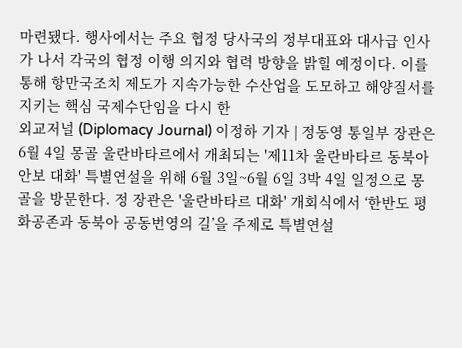마련됐다. 행사에서는 주요 협정 당사국의 정부대표와 대사급 인사가 나서 각국의 협정 이행 의지와 협력 방향을 밝힐 예정이다. 이를 통해 항만국조치 제도가 지속가능한 수산업을 도모하고 해양질서를 지키는 핵심 국제수단임을 다시 한
외교저널 (Diplomacy Journal) 이정하 기자 | 정동영 통일부 장관은 6월 4일 몽골 울란바타르에서 개최되는 '제11차 울란바타르 동북아 안보 대화' 특별연설을 위해 6월 3일~6월 6일 3박 4일 일정으로 몽골을 방문한다. 정 장관은 '울란바타르 대화' 개회식에서 ‘한반도 평화공존과 동북아 공동번영의 길’을 주제로 특별연설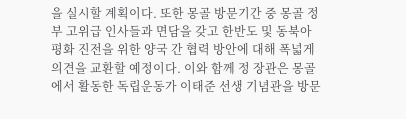을 실시할 계획이다. 또한 몽골 방문기간 중 몽골 정부 고위급 인사들과 면담을 갖고 한반도 및 동북아 평화 진전을 위한 양국 간 협력 방안에 대해 폭넓게 의견을 교환할 예정이다. 이와 함께 정 장관은 몽골에서 활동한 독립운동가 이태준 선생 기념관을 방문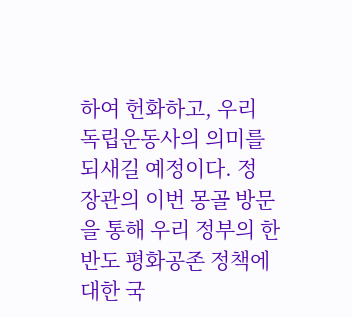하여 헌화하고, 우리 독립운동사의 의미를 되새길 예정이다. 정 장관의 이번 몽골 방문을 통해 우리 정부의 한반도 평화공존 정책에 대한 국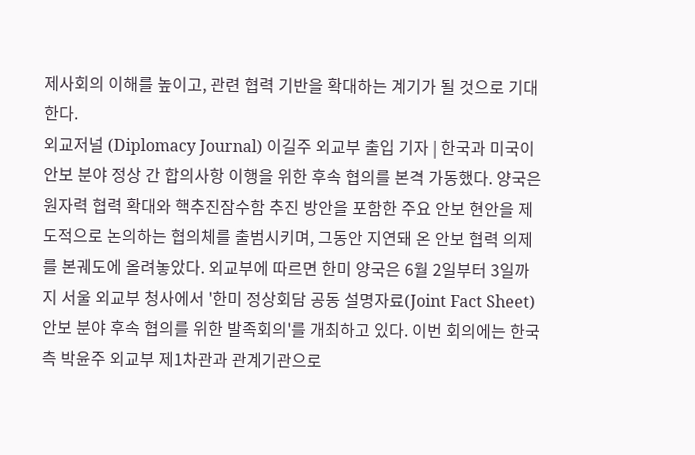제사회의 이해를 높이고, 관련 협력 기반을 확대하는 계기가 될 것으로 기대한다.
외교저널 (Diplomacy Journal) 이길주 외교부 출입 기자 | 한국과 미국이 안보 분야 정상 간 합의사항 이행을 위한 후속 협의를 본격 가동했다. 양국은 원자력 협력 확대와 핵추진잠수함 추진 방안을 포함한 주요 안보 현안을 제도적으로 논의하는 협의체를 출범시키며, 그동안 지연돼 온 안보 협력 의제를 본궤도에 올려놓았다. 외교부에 따르면 한미 양국은 6월 2일부터 3일까지 서울 외교부 청사에서 '한미 정상회담 공동 설명자료(Joint Fact Sheet) 안보 분야 후속 협의를 위한 발족회의'를 개최하고 있다. 이번 회의에는 한국 측 박윤주 외교부 제1차관과 관계기관으로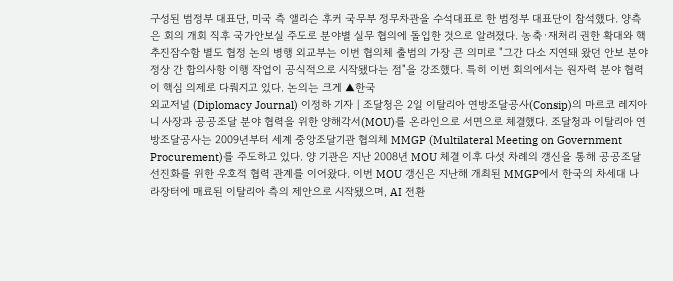구성된 범정부 대표단, 미국 측 앨리슨 후커 국무부 정무차관을 수석대표로 한 범정부 대표단이 참석했다. 양측은 회의 개회 직후 국가안보실 주도로 분야별 실무 협의에 돌입한 것으로 알려졌다. 농축·재처리 권한 확대와 핵추진잠수함 별도 협정 논의 병행 외교부는 이번 협의체 출범의 가장 큰 의미로 "그간 다소 지연돼 왔던 안보 분야 정상 간 합의사항 이행 작업이 공식적으로 시작됐다는 점"을 강조했다. 특히 이번 회의에서는 원자력 분야 협력이 핵심 의제로 다뤄지고 있다. 논의는 크게 ▲한국
외교저널 (Diplomacy Journal) 이정하 기자 | 조달청은 2일 이탈리아 연방조달공사(Consip)의 마르코 레지아니 사장과 공공조달 분야 협력을 위한 양해각서(MOU)를 온라인으로 서면으로 체결했다. 조달청과 이탈리아 연방조달공사는 2009년부터 세계 중앙조달기관 협의체 MMGP (Multilateral Meeting on Government Procurement)를 주도하고 있다. 양 기관은 지난 2008년 MOU 체결 이후 다섯 차례의 갱신을 통해 공공조달 선진화를 위한 우호적 협력 관계를 이어왔다. 이번 MOU 갱신은 지난해 개최된 MMGP에서 한국의 차세대 나라장터에 매료된 이탈리아 측의 제안으로 시작됐으며, AI 전환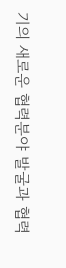기의 새로운 협력분야 발굴과 협력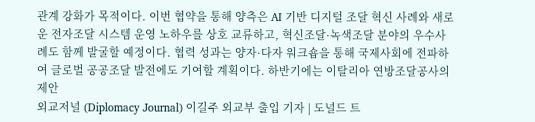관계 강화가 목적이다. 이번 협약을 통해 양측은 AI 기반 디지털 조달 혁신 사례와 새로운 전자조달 시스템 운영 노하우를 상호 교류하고, 혁신조달·녹색조달 분야의 우수사례도 함께 발굴할 예정이다. 협력 성과는 양자·다자 워크숍을 통해 국제사회에 전파하여 글로벌 공공조달 발전에도 기여할 계획이다. 하반기에는 이탈리아 연방조달공사의 제안
외교저널 (Diplomacy Journal) 이길주 외교부 출입 기자 | 도널드 트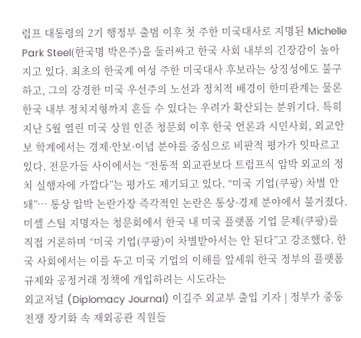럼프 대통령의 2기 행정부 출범 이후 첫 주한 미국대사로 지명된 Michelle Park Steel(한국명 박은주)을 둘러싸고 한국 사회 내부의 긴장감이 높아지고 있다. 최초의 한국계 여성 주한 미국대사 후보라는 상징성에도 불구하고, 그의 강경한 미국 우선주의 노선과 정치적 배경이 한미관계는 물론 한국 내부 정치지형까지 흔들 수 있다는 우려가 확산되는 분위기다. 특히 지난 5월 열린 미국 상원 인준 청문회 이후 한국 언론과 시민사회, 외교안보 학계에서는 경제·안보·이념 분야를 중심으로 비판적 평가가 잇따르고 있다. 전문가들 사이에서는 “전통적 외교관보다 트럼프식 압박 외교의 정치 실행자에 가깝다”는 평가도 제기되고 있다. “미국 기업(쿠팡) 차별 안 돼”… 통상 압박 논란가장 즉각적인 논란은 통상·경제 분야에서 불거졌다. 미셸 스틸 지명자는 청문회에서 한국 내 미국 플랫폼 기업 문제(쿠팡)를 직접 거론하며 “미국 기업(쿠팡)이 차별받아서는 안 된다”고 강조했다. 한국 사회에서는 이를 두고 미국 기업의 이해를 앞세워 한국 정부의 플랫폼 규제와 공정거래 정책에 개입하려는 시도라는
외교저널 (Diplomacy Journal) 이길주 외교부 출입 기자 | 정부가 중동전쟁 장기화 속 재외공관 직원들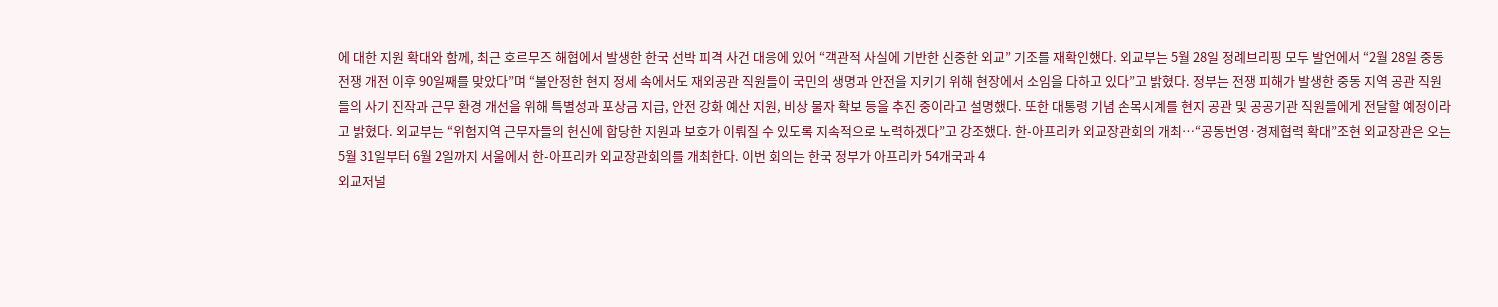에 대한 지원 확대와 함께, 최근 호르무즈 해협에서 발생한 한국 선박 피격 사건 대응에 있어 “객관적 사실에 기반한 신중한 외교” 기조를 재확인했다. 외교부는 5월 28일 정례브리핑 모두 발언에서 “2월 28일 중동전쟁 개전 이후 90일째를 맞았다”며 “불안정한 현지 정세 속에서도 재외공관 직원들이 국민의 생명과 안전을 지키기 위해 현장에서 소임을 다하고 있다”고 밝혔다. 정부는 전쟁 피해가 발생한 중동 지역 공관 직원들의 사기 진작과 근무 환경 개선을 위해 특별성과 포상금 지급, 안전 강화 예산 지원, 비상 물자 확보 등을 추진 중이라고 설명했다. 또한 대통령 기념 손목시계를 현지 공관 및 공공기관 직원들에게 전달할 예정이라고 밝혔다. 외교부는 “위험지역 근무자들의 헌신에 합당한 지원과 보호가 이뤄질 수 있도록 지속적으로 노력하겠다”고 강조했다. 한-아프리카 외교장관회의 개최…“공동번영·경제협력 확대”조현 외교장관은 오는 5월 31일부터 6월 2일까지 서울에서 한-아프리카 외교장관회의를 개최한다. 이번 회의는 한국 정부가 아프리카 54개국과 4
외교저널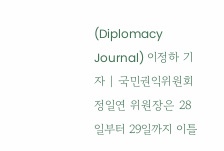(Diplomacy Journal) 이정하 기자 | 국민권익위원회 정일연 위원장은 28일부터 29일까지 이틀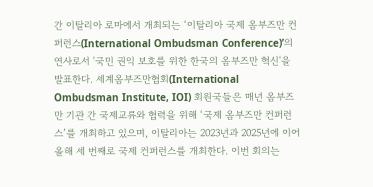간 이탈리아 로마에서 개최되는 ‘이탈리아 국제 옴부즈만 컨퍼런스(International Ombudsman Conference)’의 연사로서 '국민 권익 보호를 위한 한국의 옴부즈만 혁신'을 발표한다. 세계옴부즈만협회(International Ombudsman Institute, IOI) 회원국들은 매년 옴부즈만 기관 간 국제교류와 협력을 위해 ‘국제 옴부즈만 컨퍼런스’를 개최하고 있으며, 이탈리아는 2023년과 2025년에 이어 올해 세 번째로 국제 컨퍼런스를 개최한다. 이번 회의는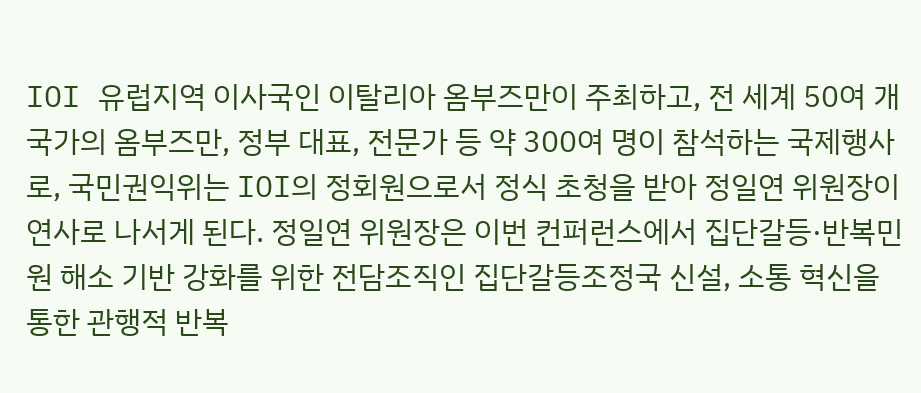IOI 유럽지역 이사국인 이탈리아 옴부즈만이 주최하고, 전 세계 50여 개 국가의 옴부즈만, 정부 대표, 전문가 등 약 300여 명이 참석하는 국제행사로, 국민권익위는 IOI의 정회원으로서 정식 초청을 받아 정일연 위원장이 연사로 나서게 된다. 정일연 위원장은 이번 컨퍼런스에서 집단갈등·반복민원 해소 기반 강화를 위한 전담조직인 집단갈등조정국 신설, 소통 혁신을 통한 관행적 반복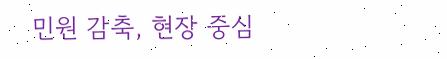민원 감축, 현장 중심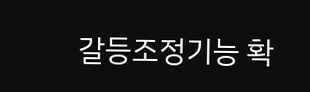갈등조정기능 확